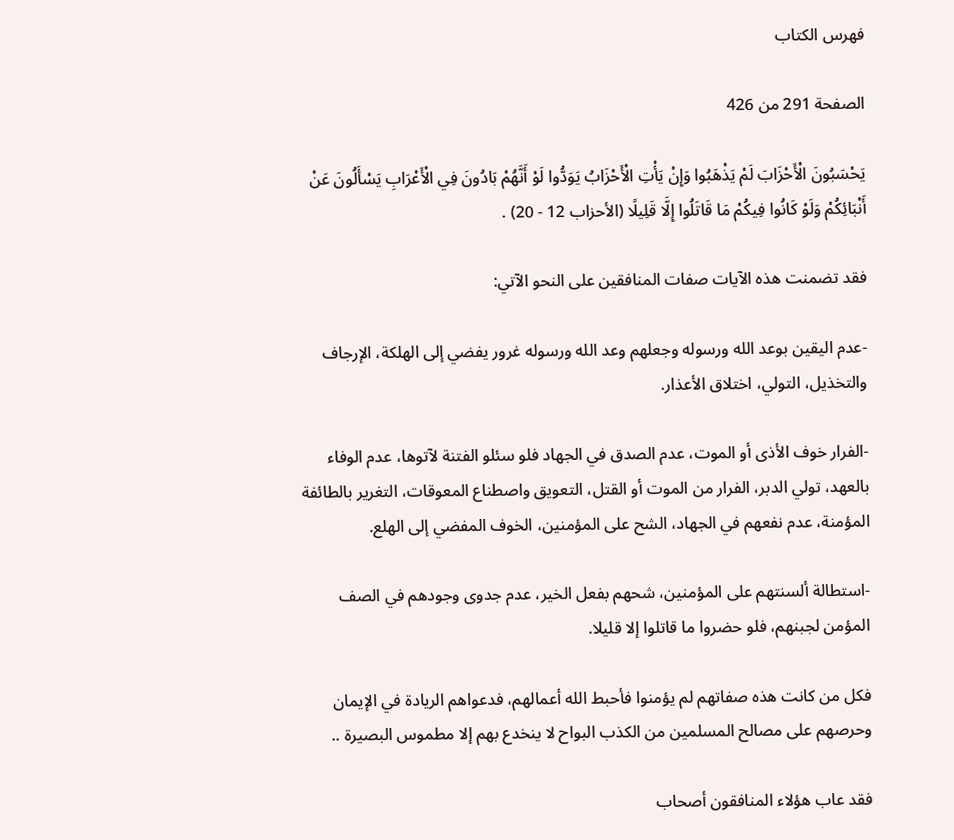فهرس الكتاب

الصفحة 291 من 426

يَحْسَبُونَ الْأَحْزَابَ لَمْ يَذْهَبُوا وَإِنْ يَأْتِ الْأَحْزَابُ يَوَدُّوا لَوْ أَنَّهُمْ بَادُونَ فِي الْأَعْرَابِ يَسْأَلُونَ عَنْ أَنْبَائِكُمْ وَلَوْ كَانُوا فِيكُمْ مَا قَاتَلُوا إِلَّا قَلِيلًا (الأحزاب 12 - 20) .

فقد تضمنت هذه الآيات صفات المنافقين على النحو الآتي:

-عدم اليقين بوعد الله ورسوله وجعلهم وعد الله ورسوله غرور يفضي إلى الهلكة، الإرجاف والتخذيل، التولي، اختلاق الأعذار.

-الفرار خوف الأذى أو الموت، عدم الصدق في الجهاد فلو سئلو الفتنة لآتوها، عدم الوفاء بالعهد، تولي الدبر، الفرار من الموت أو القتل، التعويق واصطناع المعوقات، التغرير بالطائفة المؤمنة، عدم نفعهم في الجهاد، الشح على المؤمنين، الخوف المفضي إلى الهلع.

-استطالة ألسنتهم على المؤمنين، شحهم بفعل الخير، عدم جدوى وجودهم في الصف المؤمن لجبنهم، فلو حضروا ما قاتلوا إلا قليلا.

فكل من كانت هذه صفاتهم لم يؤمنوا فأحبط الله أعمالهم، فدعواهم الريادة في الإيمان وحرصهم على مصالح المسلمين من الكذب البواح لا ينخدع بهم إلا مطموس البصيرة ..

فقد عاب هؤلاء المنافقون أصحاب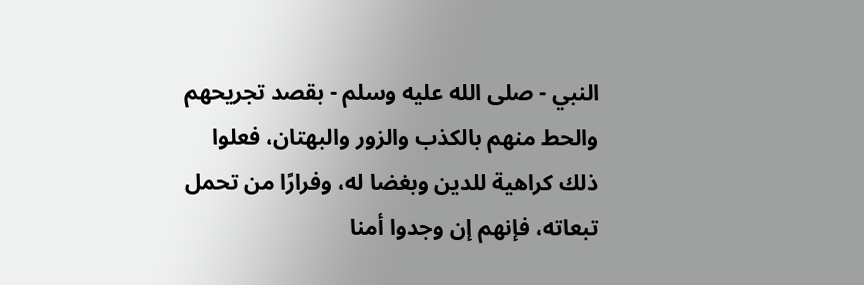النبي - صلى الله عليه وسلم - بقصد تجريحهم والحط منهم بالكذب والزور والبهتان، فعلوا ذلك كراهية للدين وبغضا له، وفرارًا من تحمل تبعاته، فإنهم إن وجدوا أمنا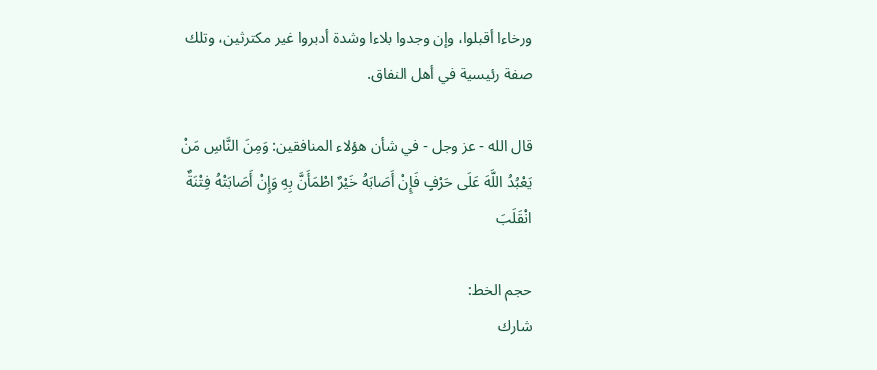ورخاءا أقبلوا، وإن وجدوا بلاءا وشدة أدبروا غير مكترثين، وتلك صفة رئيسية في أهل النفاق.

قال الله - عز وجل - في شأن هؤلاء المنافقين: وَمِنَ النَّاسِ مَنْ يَعْبُدُ اللَّهَ عَلَى حَرْفٍ فَإِنْ أَصَابَهُ خَيْرٌ اطْمَأَنَّ بِهِ وَإِنْ أَصَابَتْهُ فِتْنَةٌ انْقَلَبَ

حجم الخط:
شارك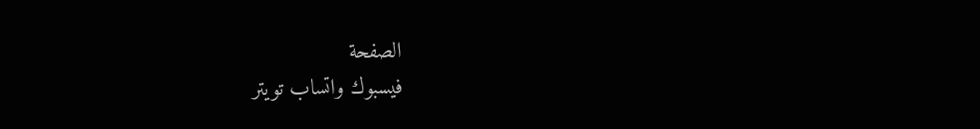الصفحة
فيسبوك واتساب تويتر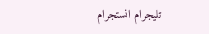تليجرام انستجرام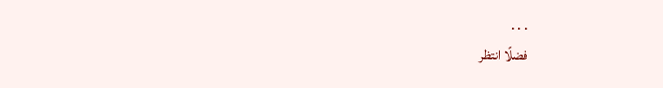. . .
فضلًا انتظر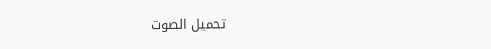تحميل الصوت